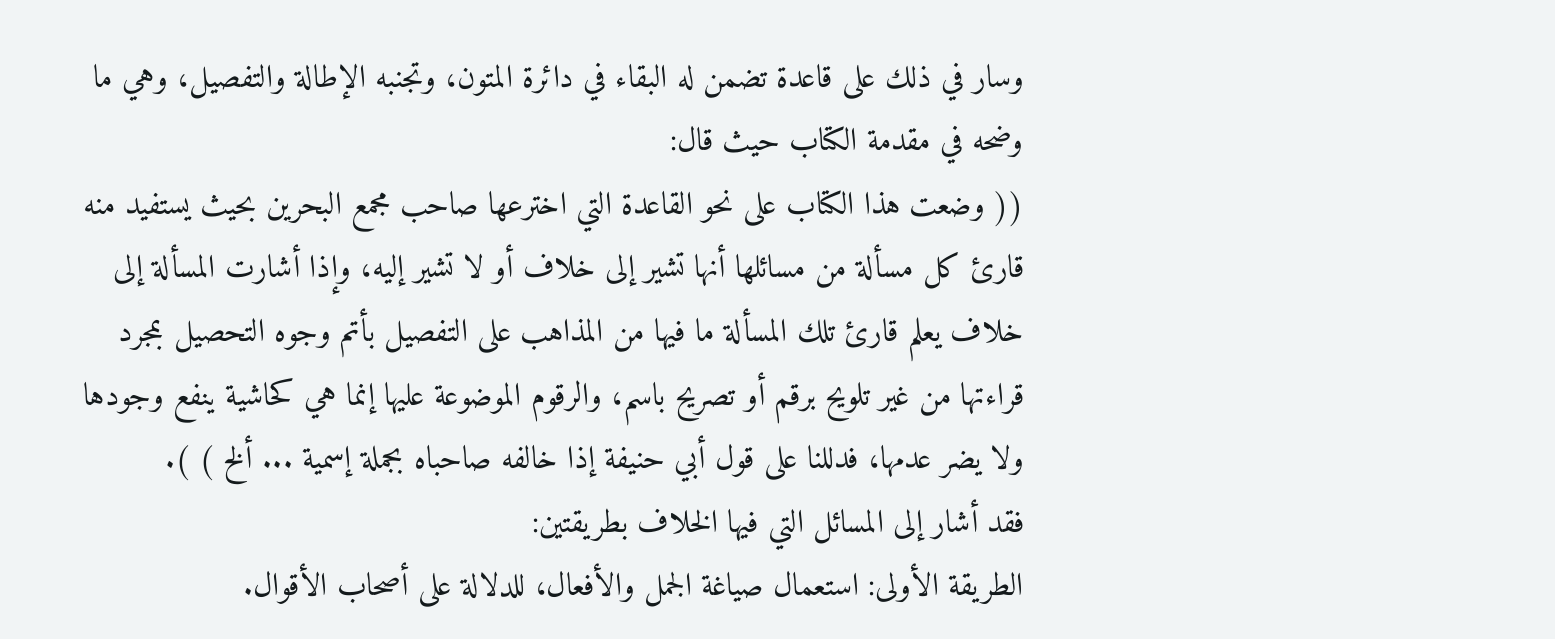وسار في ذلك على قاعدة تضمن له البقاء في دائرة المتون، وتجنبه الإطالة والتفصيل، وهي ما وضحه في مقدمة الكتاب حيث قال:
(( وضعت هذا الكتاب على نحو القاعدة التي اخترعها صاحب مجمع البحرين بحيث يستفيد منه قارئ كل مسألة من مسائلها أنها تشير إلى خلاف أو لا تشير إليه، وإذا أشارت المسألة إلى خلاف يعلم قارئ تلك المسألة ما فيها من المذاهب على التفصيل بأتم وجوه التحصيل بمجرد قراءتها من غير تلويح برقم أو تصريح باسم، والرقوم الموضوعة عليها إنما هي كحاشية ينفع وجودها ولا يضر عدمها، فدللنا على قول أبي حنيفة إذا خالفه صاحباه بجملة إسمية ... ألخ ) ).
فقد أشار إلى المسائل التي فيها الخلاف بطريقتين:
الطريقة الأولى: استعمال صياغة الجمل والأفعال، للدلالة على أصحاب الأقوال.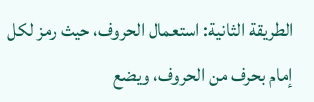الطريقة الثانية: استعمال الحروف، حيث رمز لكل إمام بحرف من الحروف، ويضع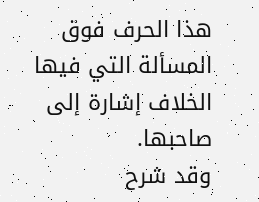هذا الحرف فوق المسألة التي فيها الخلاف إشارة إلى صاحبها.
وقد شرح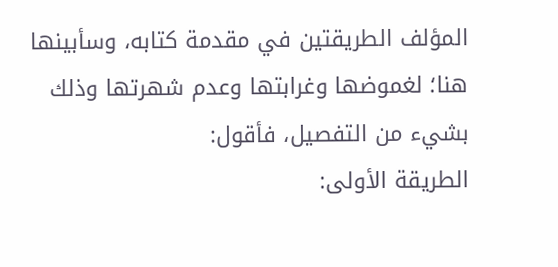المؤلف الطريقتين في مقدمة كتابه، وسأبينها هنا؛ لغموضها وغرابتها وعدم شهرتها وذلك بشيء من التفصيل، فأقول:
الطريقة الأولى: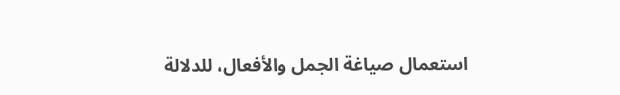استعمال صياغة الجمل والأفعال، للدلالة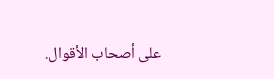على أصحاب الأقوال.